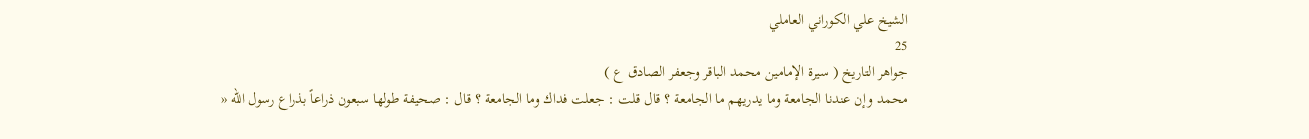الشيخ علي الكوراني العاملي
25
جواهر التاريخ ( سيرة الإمامين محمد الباقر وجعفر الصادق ع )
محمد وإن عندنا الجامعة وما يدريهم ما الجامعة ؟ قال قلت : جعلت فداك وما الجامعة ؟ قال : صحيفة طولها سبعون ذراعاً بذراع رسول الله «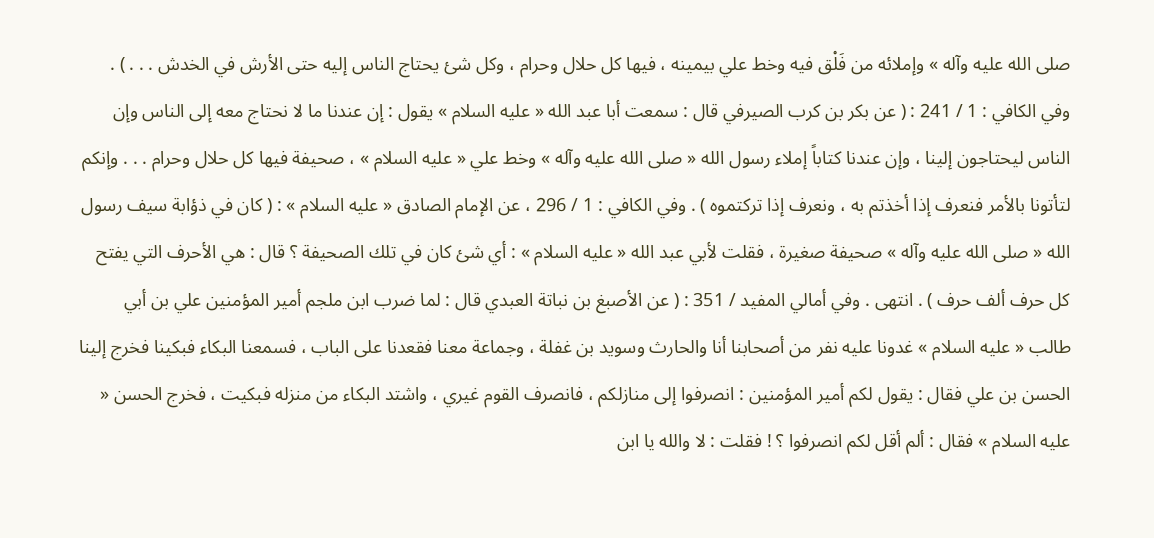صلى الله عليه وآله » وإملائه من فَلْق فيه وخط علي بيمينه ، فيها كل حلال وحرام ، وكل شئ يحتاج الناس إليه حتى الأرش في الخدش . . . ) . وفي الكافي : 1 / 241 : ( عن بكر بن كرب الصيرفي قال : سمعت أبا عبد الله « عليه السلام » يقول : إن عندنا ما لا نحتاج معه إلى الناس وإن الناس ليحتاجون إلينا ، وإن عندنا كتاباً إملاء رسول الله « صلى الله عليه وآله » وخط علي « عليه السلام » ، صحيفة فيها كل حلال وحرام . . . وإنكم لتأتونا بالأمر فنعرف إذا أخذتم به ، ونعرف إذا تركتموه ) . وفي الكافي : 1 / 296 ، عن الإمام الصادق « عليه السلام » : ( كان في ذؤابة سيف رسول الله « صلى الله عليه وآله » صحيفة صغيرة ، فقلت لأبي عبد الله « عليه السلام » : أي شئ كان في تلك الصحيفة ؟ قال : هي الأحرف التي يفتح كل حرف ألف حرف ) . انتهى . وفي أمالي المفيد / 351 : ( عن الأصبغ بن نباتة العبدي قال : لما ضرب ابن ملجم أمير المؤمنين علي بن أبي طالب « عليه السلام » غدونا عليه نفر من أصحابنا أنا والحارث وسويد بن غفلة ، وجماعة معنا فقعدنا على الباب ، فسمعنا البكاء فبكينا فخرج إلينا الحسن بن علي فقال : يقول لكم أمير المؤمنين : انصرفوا إلى منازلكم ، فانصرف القوم غيري ، واشتد البكاء من منزله فبكيت ، فخرج الحسن « عليه السلام » فقال : ألم أقل لكم انصرفوا ؟ ! فقلت : لا والله يا ابن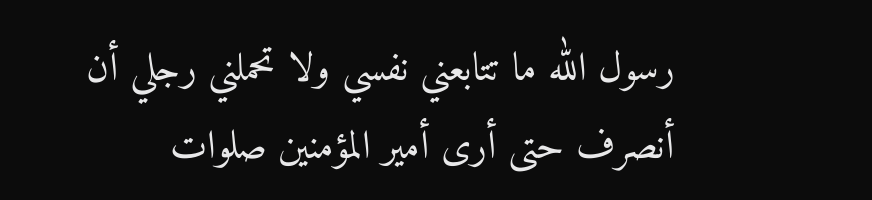رسول الله ما تتابعني نفسي ولا تحملني رجلي أن أنصرف حتى أرى أمير المؤمنين صلوات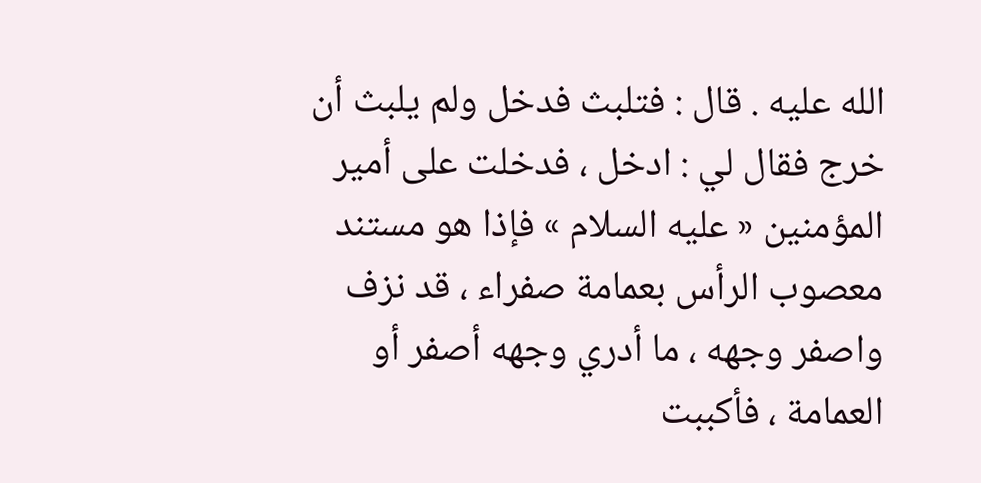الله عليه . قال : فتلبث فدخل ولم يلبث أن خرج فقال لي : ادخل ، فدخلت على أمير المؤمنين « عليه السلام » فإذا هو مستند معصوب الرأس بعمامة صفراء ، قد نزف واصفر وجهه ، ما أدري وجهه أصفر أو العمامة ، فأكببت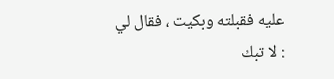عليه فقبلته وبكيت ، فقال لي : لا تبك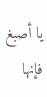يا أصبغ فإنها